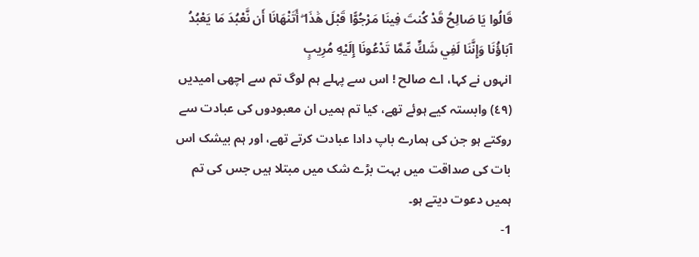قَالُوا يَا صَالِحُ قَدْ كُنتَ فِينَا مَرْجُوًّا قَبْلَ هَٰذَا ۖ أَتَنْهَانَا أَن نَّعْبُدَ مَا يَعْبُدُ آبَاؤُنَا وَإِنَّنَا لَفِي شَكٍّ مِّمَّا تَدْعُونَا إِلَيْهِ مُرِيبٍ
انہوں نے کہا، اے صالح ! اس سے پہلے ہم لوگ تم سے اچھی امیدیں (٤٩) وابستہ کیے ہوئے تھے، کیا تم ہمیں ان معبودوں کی عبادت سے روکتے ہو جن کی ہمارے باپ دادا عبادت کرتے تھے، اور ہم بیشک اس بات کی صداقت میں بہت بڑے شک میں مبتلا ہیں جس کی تم ہمیں دعوت دیتے ہو۔
1-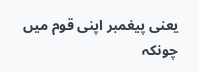یعنی پیغمبر اپنی قوم میں چونکہ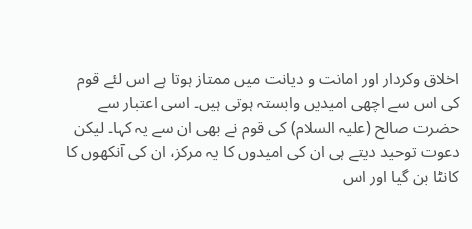اخلاق وکردار اور امانت و دیانت میں ممتاز ہوتا ہے اس لئے قوم کی اس سے اچھی امیدیں وابستہ ہوتی ہیں۔ اسی اعتبار سے حضرت صالح (عليہ السلام) کی قوم نے بھی ان سے یہ کہا۔ لیکن دعوت توحید دیتے ہی ان کی امیدوں کا یہ مرکز، ان کی آنکھوں کا کانٹا بن گیا اور اس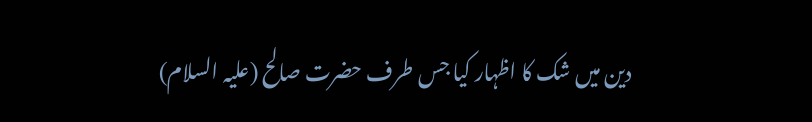دین میں شک کا اظہار کیا جس طرف حضرت صالح (عليہ السلام)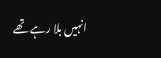انہیں بلا رہے تھے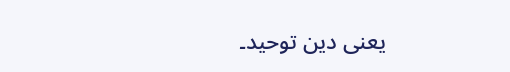یعنی دین توحید۔